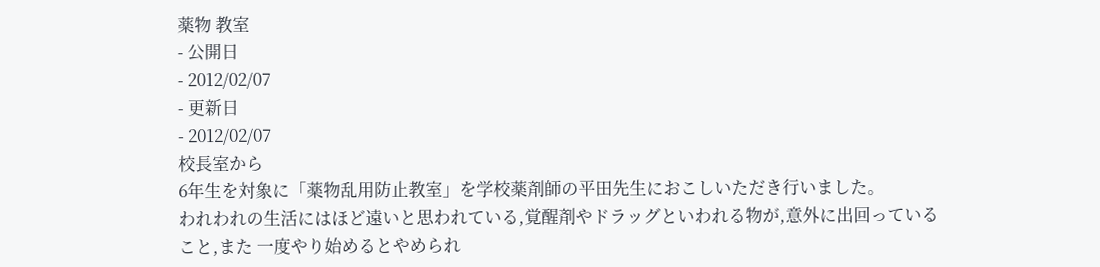薬物 教室
- 公開日
- 2012/02/07
- 更新日
- 2012/02/07
校長室から
6年生を対象に「薬物乱用防止教室」を学校薬剤師の平田先生におこしいただき行いました。
われわれの生活にはほど遠いと思われている,覚醒剤やドラッグといわれる物が,意外に出回っていること,また 一度やり始めるとやめられ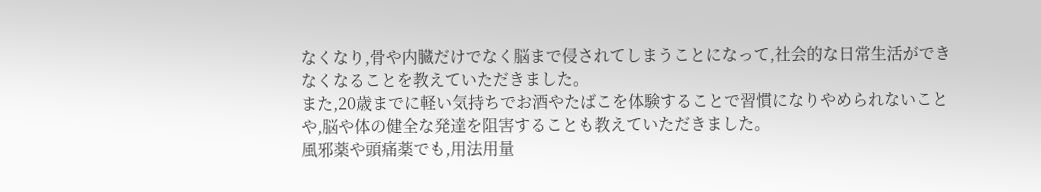なくなり,骨や内臓だけでなく脳まで侵されてしまうことになって,社会的な日常生活ができなくなることを教えていただきました。
また,20歳までに軽い気持ちでお酒やたばこを体験することで習慣になりやめられないことや,脳や体の健全な発達を阻害することも教えていただきました。
風邪薬や頭痛薬でも,用法用量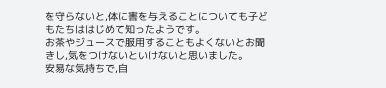を守らないと,体に害を与えることについても子どもたちははじめて知ったようです。
お茶やジュースで服用することもよくないとお聞きし,気をつけないといけないと思いました。
安易な気持ちで,自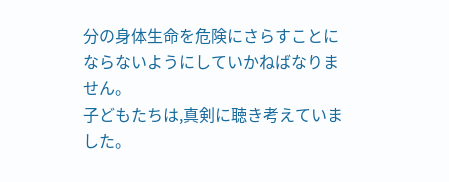分の身体生命を危険にさらすことにならないようにしていかねばなりません。
子どもたちは,真剣に聴き考えていました。